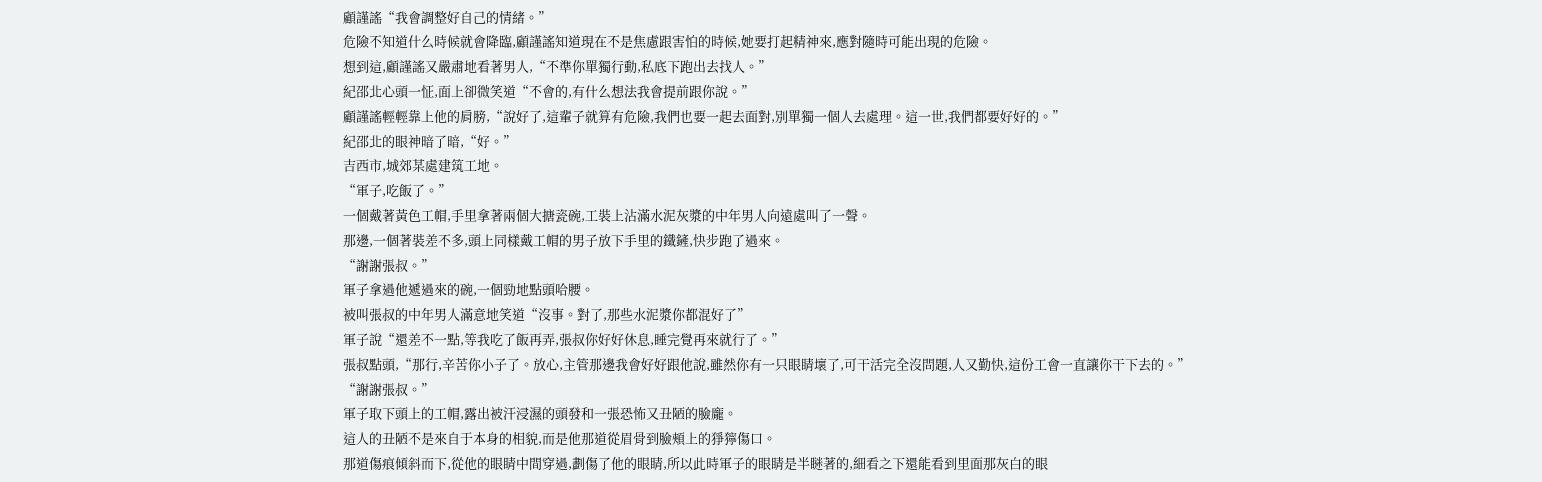顧謹謠“我會調整好自己的情緒。”
危險不知道什么時候就會降臨,顧謹謠知道現在不是焦慮跟害怕的時候,她要打起精神來,應對隨時可能出現的危險。
想到這,顧謹謠又嚴肅地看著男人,“不準你單獨行動,私底下跑出去找人。”
紀邵北心頭一怔,面上卻微笑道“不會的,有什么想法我會提前跟你說。”
顧謹謠輕輕靠上他的肩膀,“說好了,這輩子就算有危險,我們也要一起去面對,別單獨一個人去處理。這一世,我們都要好好的。”
紀邵北的眼神暗了暗,“好。”
吉西市,城郊某處建筑工地。
“軍子,吃飯了。”
一個戴著黃色工帽,手里拿著兩個大搪瓷碗,工裝上沾滿水泥灰漿的中年男人向遠處叫了一聲。
那邊,一個著裝差不多,頭上同樣戴工帽的男子放下手里的鐵鏟,快步跑了過來。
“謝謝張叔。”
軍子拿過他遞過來的碗,一個勁地點頭哈腰。
被叫張叔的中年男人滿意地笑道“沒事。對了,那些水泥漿你都混好了”
軍子說“還差不一點,等我吃了飯再弄,張叔你好好休息,睡完覺再來就行了。”
張叔點頭,“那行,辛苦你小子了。放心,主管那邊我會好好跟他說,雖然你有一只眼睛壞了,可干活完全沒問題,人又勤快,這份工會一直讓你干下去的。”
“謝謝張叔。”
軍子取下頭上的工帽,露出被汗浸濕的頭發和一張恐怖又丑陋的臉龐。
這人的丑陋不是來自于本身的相貌,而是他那道從眉骨到臉頰上的猙獰傷口。
那道傷痕傾斜而下,從他的眼睛中間穿過,劃傷了他的眼睛,所以此時軍子的眼睛是半瞇著的,細看之下還能看到里面那灰白的眼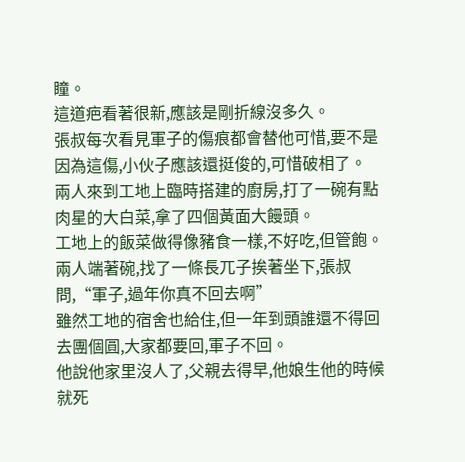瞳。
這道疤看著很新,應該是剛折線沒多久。
張叔每次看見軍子的傷痕都會替他可惜,要不是因為這傷,小伙子應該還挺俊的,可惜破相了。
兩人來到工地上臨時搭建的廚房,打了一碗有點肉星的大白菜,拿了四個黃面大饅頭。
工地上的飯菜做得像豬食一樣,不好吃,但管飽。
兩人端著碗,找了一條長兀子挨著坐下,張叔問,“軍子,過年你真不回去啊”
雖然工地的宿舍也給住,但一年到頭誰還不得回去團個圓,大家都要回,軍子不回。
他說他家里沒人了,父親去得早,他娘生他的時候就死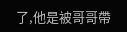了,他是被哥哥帶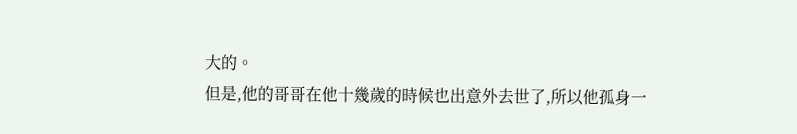大的。
但是,他的哥哥在他十幾歲的時候也出意外去世了,所以他孤身一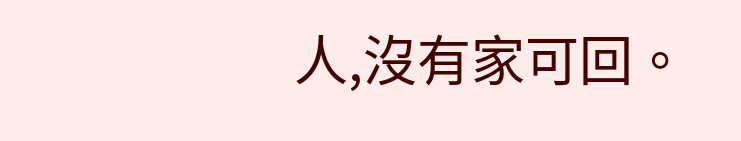人,沒有家可回。